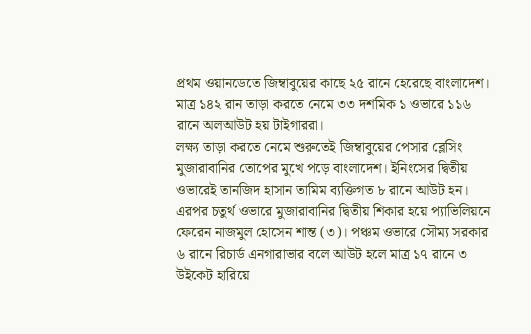প্রথম ওয়ানডেতে জিম্বাবুয়ের কাছে ২৫ রানে হেরেছে বাংলাদেশ। মাত্র ১৪২ রান তাড়া করতে নেমে ৩৩ দশমিক ১ ওভারে ১১৬ রানে অলআউট হয় টাইগাররা।
লক্ষ্য তাড়া করতে নেমে শুরুতেই জিম্বাবুয়ের পেসার ব্লেসিং মুজারাবানির তোপের মুখে পড়ে বাংলাদেশ। ইনিংসের দ্বিতীয় ওভারেই তানজিদ হাসান তামিম ব্যক্তিগত ৮ রানে আউট হন। এরপর চতুর্থ ওভারে মুজারাবানির দ্বিতীয় শিকার হয়ে প্যাভিলিয়নে ফেরেন নাজমুল হোসেন শান্ত (৩)। পঞ্চম ওভারে সৌম্য সরকার ৬ রানে রিচার্ড এনগারাভার বলে আউট হলে মাত্র ১৭ রানে ৩ উইকেট হারিয়ে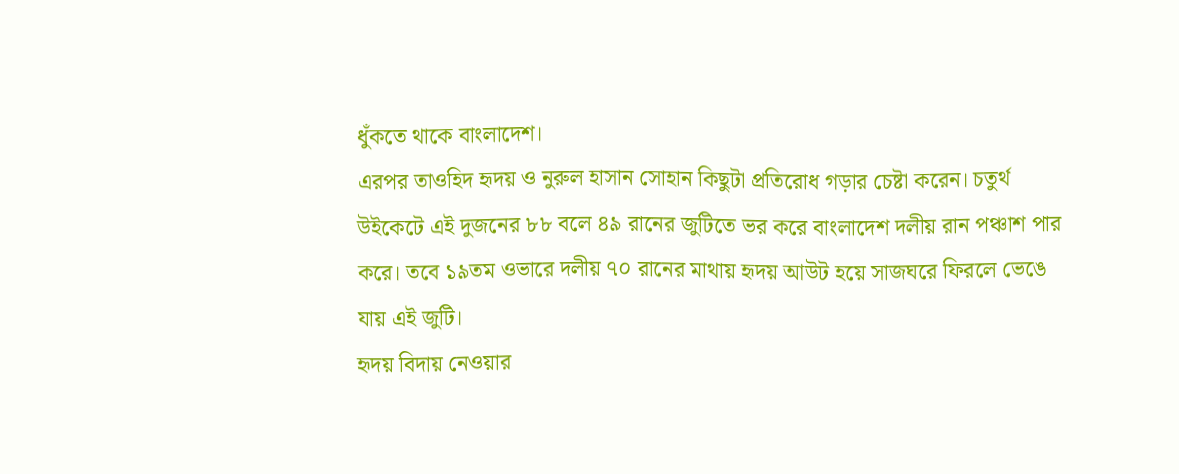ধুঁকতে থাকে বাংলাদেশ।
এরপর তাওহিদ হৃদয় ও নুরুল হাসান সোহান কিছুটা প্রতিরোধ গড়ার চেষ্টা করেন। চতুর্থ উইকেটে এই দুজনের ৮৮ বলে ৪৯ রানের জুটিতে ভর করে বাংলাদেশ দলীয় রান পঞ্চাশ পার করে। তবে ১৯তম ওভারে দলীয় ৭০ রানের মাথায় হৃদয় আউট হয়ে সাজঘরে ফিরলে ভেঙে যায় এই জুটি।
হৃদয় বিদায় নেওয়ার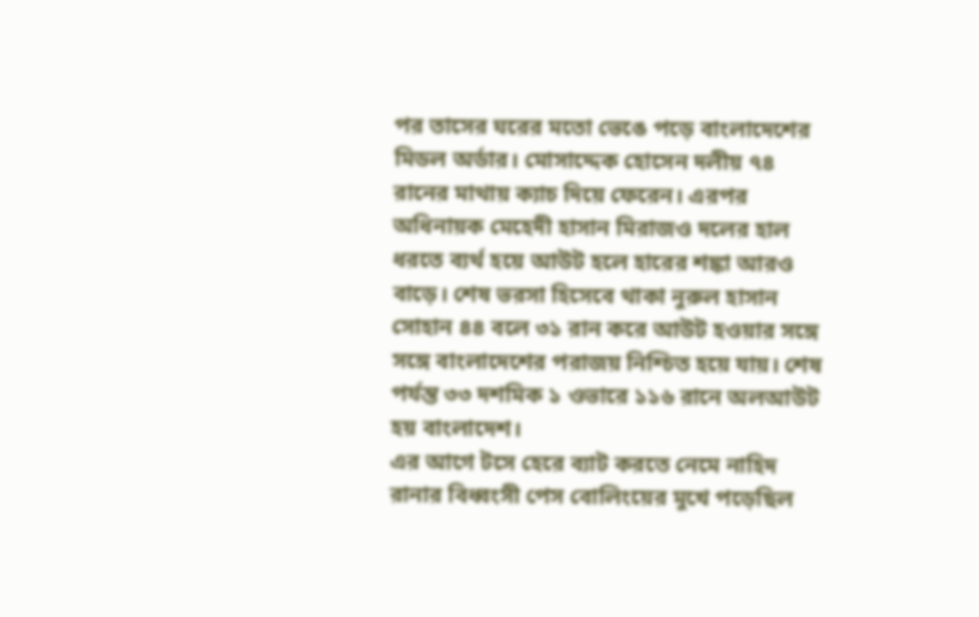পর তাসের ঘরের মতো ভেঙে পড়ে বাংলাদেশের মিডল অর্ডার। মোসাদ্দেক হোসেন দলীয় ৭৪ রানের মাথায় ক্যাচ দিয়ে ফেরেন। এরপর অধিনায়ক মেহেদী হাসান মিরাজও দলের হাল ধরতে ব্যর্থ হয়ে আউট হলে হারের শঙ্কা আরও বাড়ে। শেষ ভরসা হিসেবে থাকা নুরুল হাসান সোহান ৪৪ বলে ৩১ রান করে আউট হওয়ার সঙ্গে সঙ্গে বাংলাদেশের পরাজয় নিশ্চিত হয়ে যায়। শেষ পর্যন্ত ৩৩ দশমিক ১ ওভারে ১১৬ রানে অলআউট হয় বাংলাদেশ।
এর আগে টসে হেরে ব্যাট করতে নেমে নাহিদ রানার বিধ্বংসী পেস বোলিংয়ের মুখে পড়েছিল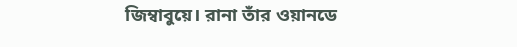জিম্বাবুয়ে। রানা তাঁর ওয়ানডে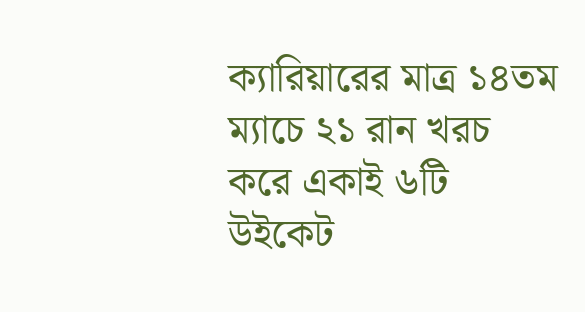ক্যারিয়ারের মাত্র ১৪তম ম্যাচে ২১ রান খরচ করে একাই ৬টি উইকেট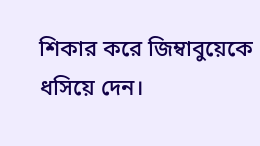শিকার করে জিম্বাবুয়েকে ধসিয়ে দেন।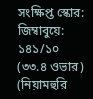সংক্ষিপ্ত স্কোর:
জিম্বাবুয়ে: ১৪১/১০ (৩৩.৪ ওভার) (নিয়ামহুরি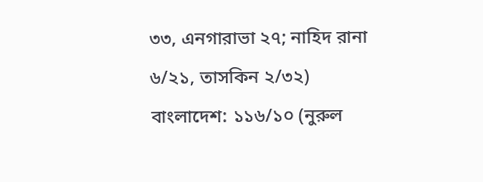৩৩, এনগারাভা ২৭; নাহিদ রানা ৬/২১, তাসকিন ২/৩২)
বাংলাদেশ: ১১৬/১০ (নুরুল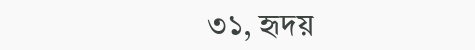৩১, হৃদয়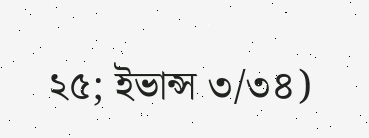২৫; ইভান্স ৩/৩৪)